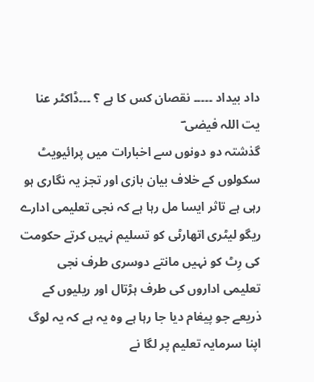داد بیداد ۔۔۔۔۔ نقصان کس کا ہے ؟ ۔۔۔ڈاکٹر عنا یت اللہ فیضی ؔ
گذشتہ دو دونوں سے اخبارات میں پرائیویٹ سکولوں کے خلاف بیان بازی اور تجز یہ نگاری ہو رہی ہے تاثر ایسا مل رہا ہے کہ نجی تعلیمی ادارے ریگو لیٹری اتھارٹی کو تسلیم نہیں کرتے حکومت کی رِٹ کو نہیں مانتے دوسری طرف نجی تعلیمی اداروں کی طرف ہڑتال اور ریلیوں کے ذریعے جو پیغام دیا جا رہا ہے وہ یہ ہے کہ یہ لوگ اپنا سرمایہ تعلیم پر لگا نے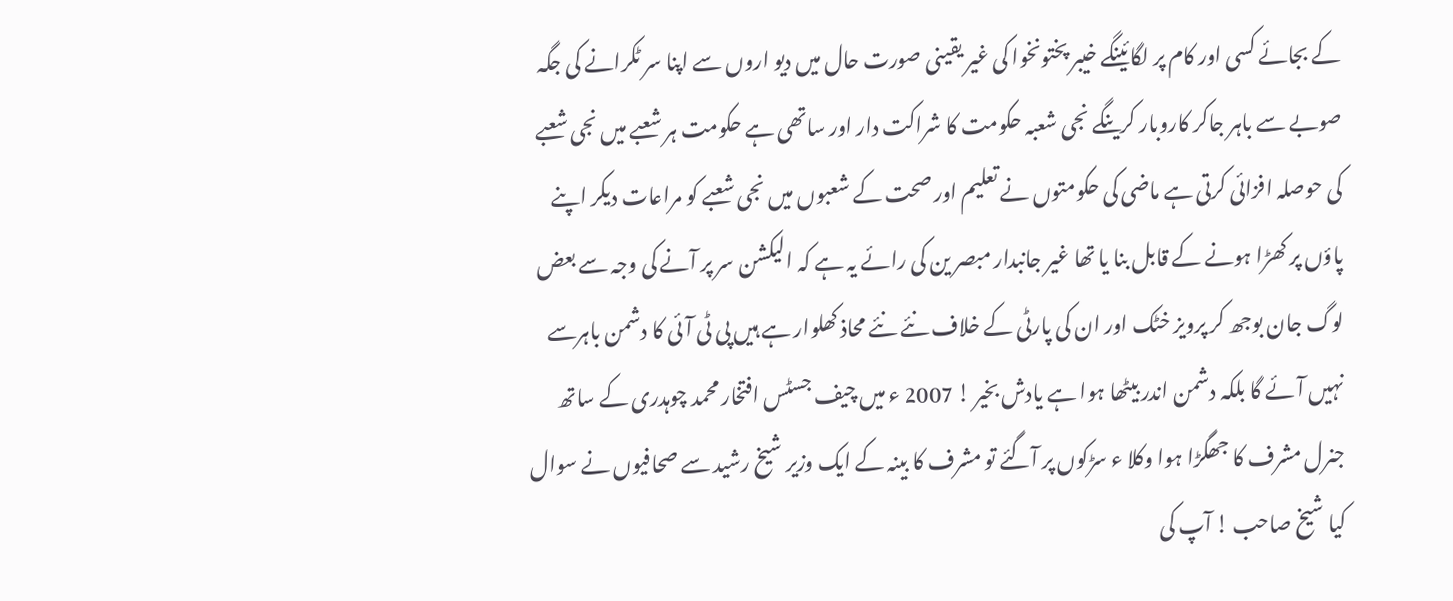کے بجائے کسی اور کام پر لگائینگے خیبر پختونخوا کی غیر یقینی صورت حال میں دیو اروں سے اپنا سر ٹکرانے کی جگہ صوبے سے باہر جاکر کاروبار کرینگے نجی شعبہ حکومت کا شراکت دار اور ساتھی ہے حکومت ہر شعبے میں نجی شعبے کی حوصلہ افزائی کرتی ہے ماضی کی حکومتوں نے تعلیم اور صحت کے شعبوں میں نجی شعبے کو مراعات دیکر اپنے پاؤں پر کھڑا ہونے کے قابل بنا یا تھا غیر جانبدار مبصر ین کی رائے یہ ہے کہ الیکشن سر پر آنے کی وجہ سے بعض لوگ جان بوجھ کر پرویز خٹک اور ان کی پارٹی کے خلاف نئے نئے محاذ کھلوار ہے ہیں پی ٹی آئی کا دشمن باہرسے نہیں آئے گا بلکہ دشمن اندر بیٹھا ہوا ہے یادش بخیر ! 2007 ء میں چیف جسٹس افتخار محمد چوہدری کے ساتھ جنرل مشرف کا جھگڑا ہوا وکلا ء سڑکوں پر آگئے تو مشرف کا بینہ کے ایک وزیر شیخ رشید سے صحافیوں نے سوال کیا شیخ صاحب ! آپ کی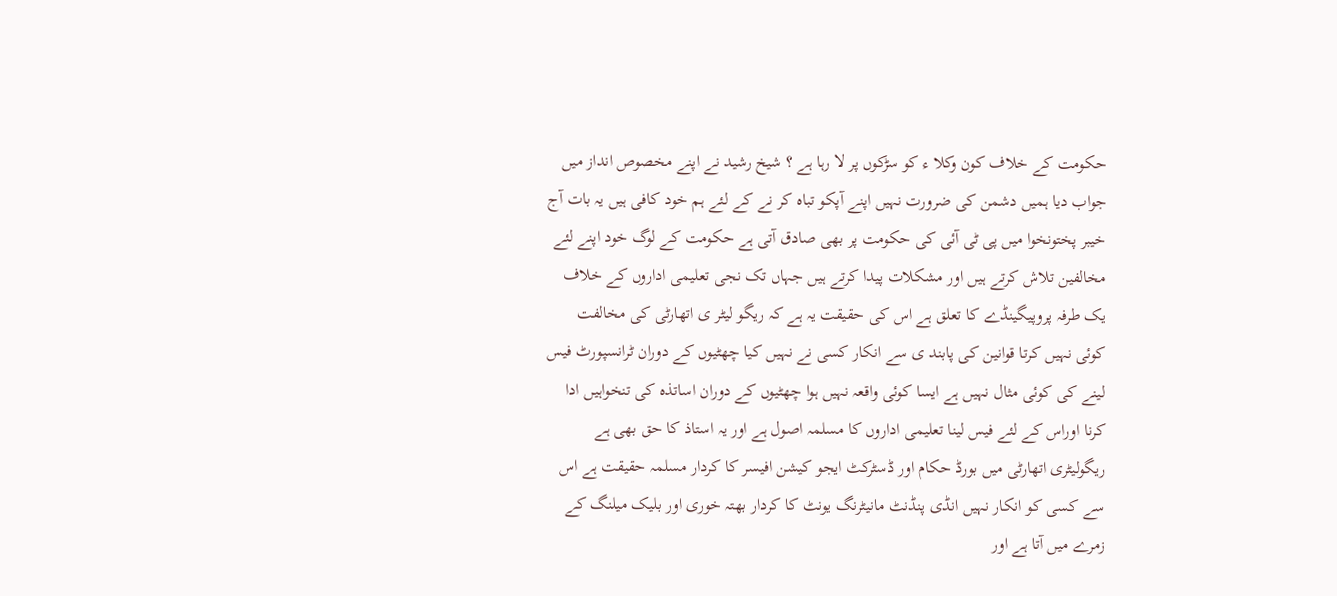حکومت کے خلاف کون وکلا ء کو سڑکوں پر لا رہا ہے ؟ شیخ رشید نے اپنے مخصوص انداز میں جواب دیا ہمیں دشمن کی ضرورت نہیں اپنے آپکو تباہ کر نے کے لئے ہم خود کافی ہیں یہ بات آج خیبر پختونخوا میں پی ٹی آئی کی حکومت پر بھی صادق آتی ہے حکومت کے لوگ خود اپنے لئے مخالفین تلاش کرتے ہیں اور مشکلات پیدا کرتے ہیں جہاں تک نجی تعلیمی اداروں کے خلاف یک طرفہ پروپیگینڈے کا تعلق ہے اس کی حقیقت یہ ہے کہ ریگو لیٹر ی اتھارٹی کی مخالفت کوئی نہیں کرتا قوانین کی پابند ی سے انکار کسی نے نہیں کیا چھٹیوں کے دوران ٹرانسپورٹ فیس لینے کی کوئی مثال نہیں ہے ایسا کوئی واقعہ نہیں ہوا چھٹیوں کے دوران اساتذہ کی تنخواہیں ادا کرنا اوراس کے لئے فیس لینا تعلیمی اداروں کا مسلمہ اصول ہے اور یہ استاذ کا حق بھی ہے ریگولیٹری اتھارٹی میں بورڈ حکام اور ڈسٹرکٹ ایجو کیشن افیسر کا کردار مسلمہ حقیقت ہے اس سے کسی کو انکار نہیں انڈی پنڈنٹ مانیٹرنگ یونٹ کا کردار بھتہ خوری اور بلیک میلنگ کے زمرے میں آتا ہے اور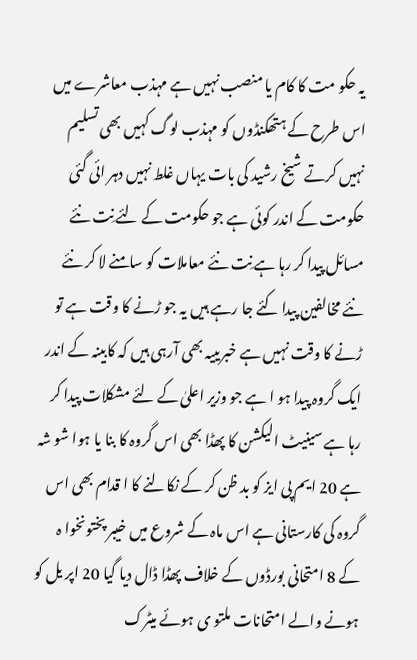یہ حکو مت کا کام یا منصب نہیں ہے مہذب معاشرے میں اس طرح کے ہتھکنڈوں کو مہذب لوگ کہیں بھی تسلیم نہیں کرتے شیخ رشید کی بات یہاں غلط نہیں دہر ائی گئی حکومت کے اندر کوئی ہے جو حکومت کے لئے نِت نئے مسائل پیدا کر رہا ہے نِت نئے معاملات کو سامنے لا کر نئے نئے مخالفین پیدا کئے جا رہے ہیں یہ جو ڑنے کا وقت ہے تو ڑنے کا وقت نہیں ہے خبریںیہ بھی آرہی ہیں کہ کابینہ کے اندر ایک گروہ پیدا ہو ا ہے جو وزیر اعلیٰ کے لئے مشکلات پیدا کر رہا ہے سینیٹ الیکشن کا پھڈا بھی اس گروہ کا بنا یا ہوا شو شہ ہے 20 ایم پی ایز کو بد ظن کر کے نکالنے کا ا قدام بھی اس گروہ کی کارستانی ہے اس ماہ کے شروع میں خیبر پختونخوا ہ کے 8 امتحانی بورڈوں کے خلاف پھڈا ڈال دیا گیا 20 اپر یل کو ہونے والے امتحانات ملتو ی ہوئے میٹرک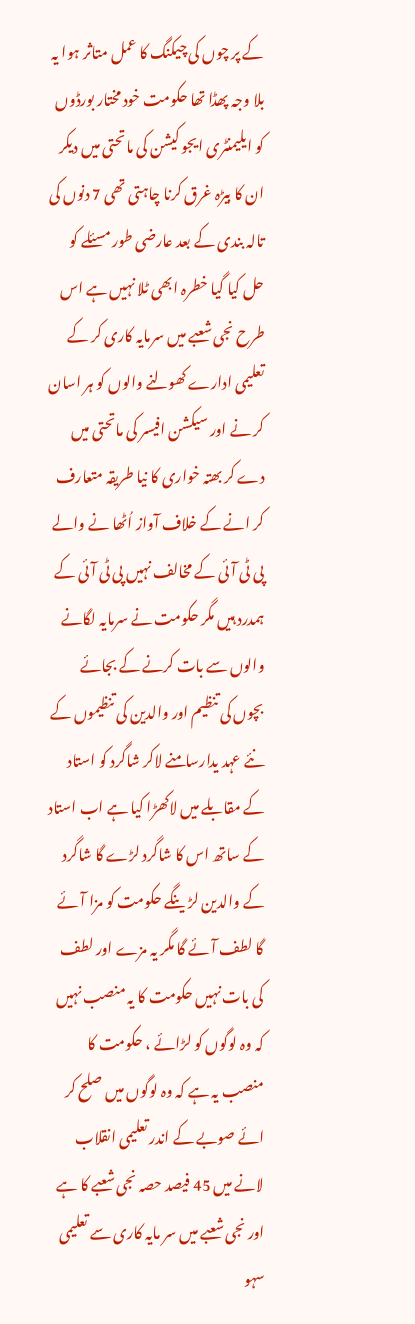کے پر چوں کی چیکنگ کا عمل متاثر ہوا یہ بلا وجہ پھڈا تھا حکومت خود مختار بورڈوں کو ایلیمنٹری ایجو کیشن کی ماتحتی میں دیکر ان کا بیڑہ غرق کرنا چاہتی تھی 7 دنوں کی تالہ بندی کے بعد عارضی طور مسئلے کو حل کیا گیا خطرہ ابھی ٹلا نہیں ہے اس طرح نجی شعبے میں سرمایہ کاری کر کے تعلیمی ادارے کھولنے والوں کو ہر اسان کر نے اور سیکشن افیسر کی ماتحتی میں دے کر بھتہ خواری کا نیا طریقہ متعارف کر انے کے خلاف آواز اُٹھا نے والے پی ٹی آئی کے مخالف نہیں پی ٹی آئی کے ہمدرد ہیں مگر حکومت نے سرمایہ لگانے والوں سے بات کرنے کے بجائے بچوں کی تنظیم اور والدین کی تنظیموں کے نئے عہد یدارسامنے لاکر شاگرد کو استاد کے مقابلے میں لاکھڑا کیا ہے اب استاد کے ساتھ اس کا شاگرد لڑے گا شاگرد کے والدین لڑ ینگے حکومت کو مزا آئے گا لطف آئے گا مگر یہ مزے اور لطف کی بات نہیں حکومت کا یہ منصب نہیں کہ وہ لوگوں کو لڑائے ، حکومت کا منصب یہ ہے کہ وہ لوگوں میں صلح کر ائے صوبے کے اندر تعلیمی انقلاب لانے میں 45 فیصد حصہ نجی شعبے کا ہے اور نجی شعبے میں سر مایہ کاری سے تعلیمی سہو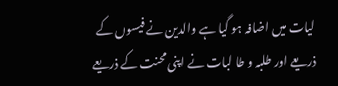لیات میں اضافہ ہو گیا ہے والدین نے فیسوں کے ذریعے اور طلبہ و طا لبات نے اپنی محنت کے ذریعے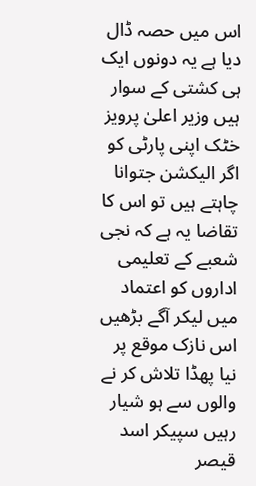اس میں حصہ ڈال دیا ہے یہ دونوں ایک ہی کشتی کے سوار ہیں وزیر اعلیٰ پرویز خٹک اپنی پارٹی کو اگر الیکشن جتوانا چاہتے ہیں تو اس کا تقاضا یہ ہے کہ نجی شعبے کے تعلیمی اداروں کو اعتماد میں لیکر آگے بڑھیں اس نازک موقع پر نیا پھڈا تلاش کر نے والوں سے ہو شیار رہیں سپیکر اسد قیصر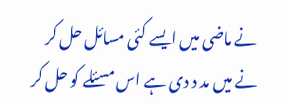نے ماضی میں ایسے کئی مسائل حل کر نے میں مد د دی ہے اس مسئلے کو حل کر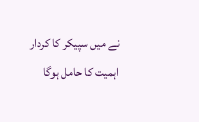نے میں سپیکر کا کردار اہمیت کا حامل ہوگا